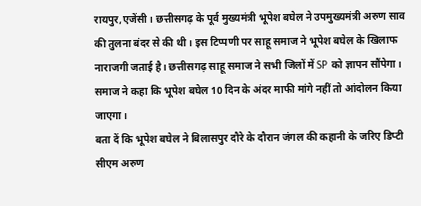रायपुर,एजेंसी। छत्तीसगढ़ के पूर्व मुख्यमंत्री भूपेश बघेल ने उपमुख्यमंत्री अरुण साव की तुलना बंदर से की थी। इस टिप्पणी पर साहू समाज ने भूपेश बघेल के खिलाफ नाराजगी जताई है। छत्तीसगढ़ साहू समाज ने सभी जिलों में SP को ज्ञापन सौंपेगा। समाज ने कहा कि भूपेश बघेल 10 दिन के अंदर माफी मांगे नहीं तो आंदोलन किया जाएगा।
बता दें कि भूपेश बघेल ने बिलासपुर दौरे के दौरान जंगल की कहानी के जरिए डिप्टी सीएम अरुण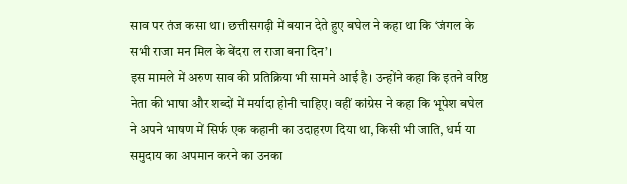साव पर तंज कसा था। छत्तीसगढ़ी में बयान देते हुए बघेल ने कहा था कि ‘जंगल के सभी राजा मन मिल के बेंदरा ल राजा बना दिन’।
इस मामले में अरुण साव की प्रतिक्रिया भी सामने आई है। उन्होंने कहा कि इतने वरिष्ठ नेता की भाषा और शब्दों में मर्यादा होनी चाहिए। वहीं कांग्रेस ने कहा कि भूपेश बघेल ने अपने भाषण में सिर्फ एक कहानी का उदाहरण दिया था, किसी भी जाति, धर्म या समुदाय का अपमान करने का उनका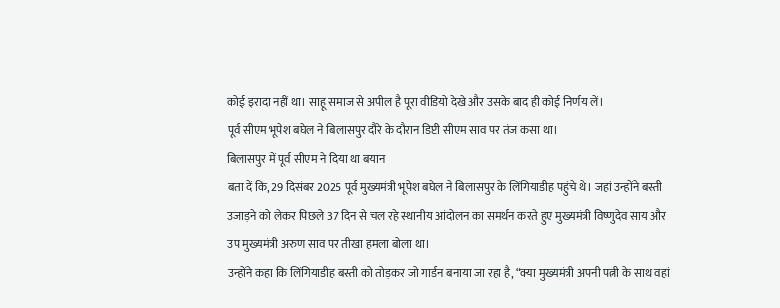कोई इरादा नहीं था। साहू समाज से अपील है पूरा वीडियो देखे और उसके बाद ही कोई निर्णय लें।
पूर्व सीएम भूपेश बघेल ने बिलासपुर दौरे के दौरान डिप्टी सीएम साव पर तंज कसा था।
बिलासपुर में पूर्व सीएम ने दिया था बयान
बता दें कि, 29 दिसंबर 2025 पूर्व मुख्यमंत्री भूपेश बघेल ने बिलासपुर के लिंगियाडीह पहुंचे थे। जहां उन्होंने बस्ती उजाड़ने को लेकर पिछले 37 दिन से चल रहे स्थानीय आंदोलन का समर्थन करते हुए मुख्यमंत्री विष्णुदेव साय और उप मुख्यमंत्री अरुण साव पर तीखा हमला बोला था।
उन्होंने कहा कि लिंगियाडीह बस्ती को तोड़कर जो गार्डन बनाया जा रहा है, “क्या मुख्यमंत्री अपनी पत्नी के साथ वहां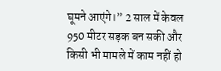घूमने आएंगे।” 2 साल में केवल 950 मीटर सड़क बन सकी और किसी भी मामले में काम नहीं हो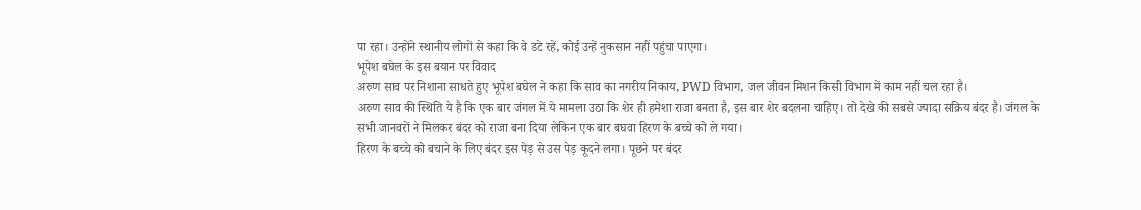पा रहा। उन्होंने स्थानीय लोगों से कहा कि वे डटे रहें, कोई उन्हें नुकसान नहीं पहुंचा पाएगा।
भूपेश बघेल के इस बयान पर विवाद
अरुण साव पर निशाना साधते हुए भूपेश बघेल ने कहा कि साव का नगरीय निकाय, PWD विभाग, जल जीवन मिशन किसी विभाग में काम नहीं चल रहा है।
अरुण साव की स्थिति ये है कि एक बार जंगल में ये मामला उठा कि शेर ही हमेशा राजा बनता है, इस बार शेर बदलना चाहिए। तो देखे की सबसे ज्यादा सक्रिय बंदर है। जंगल के सभी जानवरों ने मिलकर बंदर को राजा बना दिया लेकिन एक बार बघवा हिरण के बच्चे को ले गया।
हिरण के बच्चे को बचाने के लिए बंदर इस पेड़ से उस पेड़ कूदने लगा। पूछने पर बंदर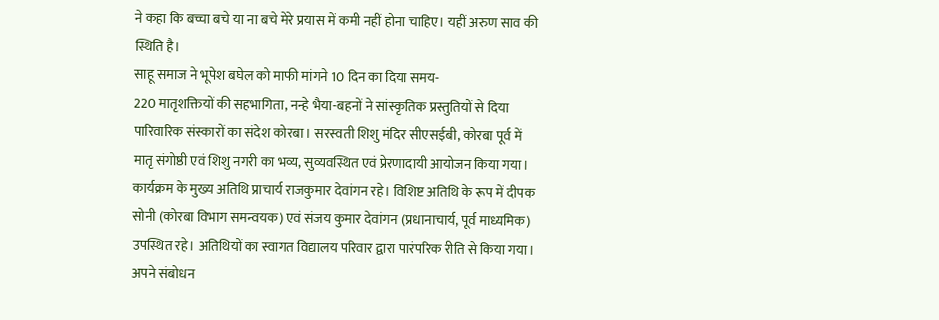ने कहा कि बच्चा बचे या ना बचे मेरे प्रयास में कमी नहीं होना चाहिए। यहीं अरुण साव की स्थिति है।
साहू समाज ने भूपेश बघेल को माफी मांगने 10 दिन का दिया समय-
220 मातृशक्तियों की सहभागिता, नन्हे भैया-बहनों ने सांस्कृतिक प्रस्तुतियों से दिया पारिवारिक संस्कारों का संदेश कोरबा। सरस्वती शिशु मंदिर सीएसईबी, कोरबा पूर्व में मातृ संगोष्ठी एवं शिशु नगरी का भव्य, सुव्यवस्थित एवं प्रेरणादायी आयोजन किया गया। कार्यक्रम के मुख्य अतिथि प्राचार्य राजकुमार देवांगन रहे। विशिष्ट अतिथि के रूप में दीपक सोनी (कोरबा विभाग समन्वयक) एवं संजय कुमार देवांगन (प्रधानाचार्य, पूर्व माध्यमिक) उपस्थित रहे। अतिथियों का स्वागत विद्यालय परिवार द्वारा पारंपरिक रीति से किया गया।
अपने संबोधन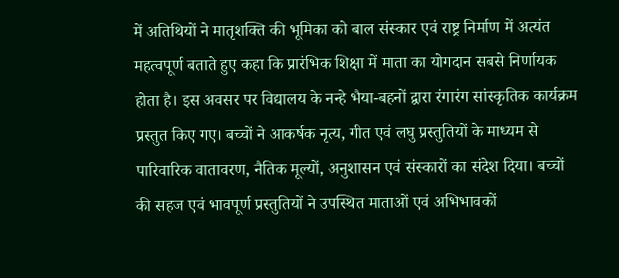में अतिथियों ने मातृशक्ति की भूमिका को बाल संस्कार एवं राष्ट्र निर्माण में अत्यंत महत्वपूर्ण बताते हुए कहा कि प्रारंभिक शिक्षा में माता का योगदान सबसे निर्णायक होता है। इस अवसर पर विद्यालय के नन्हे भैया-बहनों द्वारा रंगारंग सांस्कृतिक कार्यक्रम प्रस्तुत किए गए। बच्चों ने आकर्षक नृत्य, गीत एवं लघु प्रस्तुतियों के माध्यम से पारिवारिक वातावरण, नैतिक मूल्यों, अनुशासन एवं संस्कारों का संदेश दिया। बच्चों की सहज एवं भावपूर्ण प्रस्तुतियों ने उपस्थित माताओं एवं अभिभावकों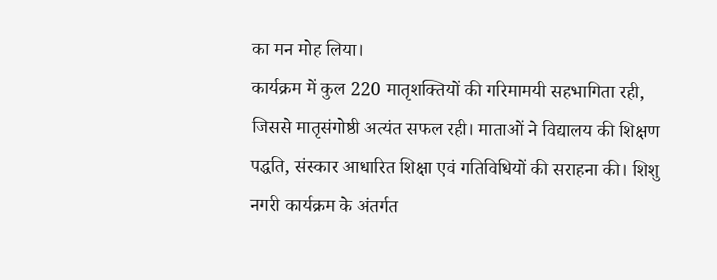का मन मोह लिया।
कार्यक्रम में कुल 220 मातृशक्तियों की गरिमामयी सहभागिता रही, जिससे मातृसंगोष्ठी अत्यंत सफल रही। माताओं ने विद्यालय की शिक्षण पद्धति, संस्कार आधारित शिक्षा एवं गतिविधियों की सराहना की। शिशु नगरी कार्यक्रम के अंतर्गत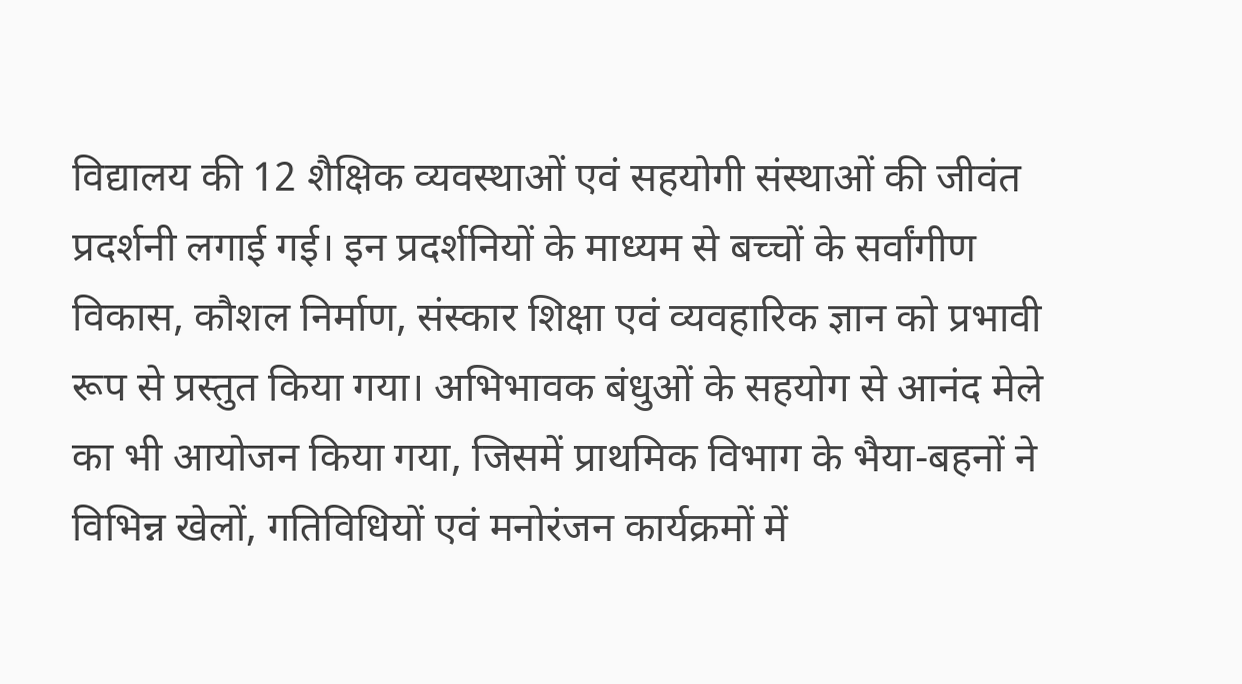विद्यालय की 12 शैक्षिक व्यवस्थाओं एवं सहयोगी संस्थाओं की जीवंत प्रदर्शनी लगाई गई। इन प्रदर्शनियों के माध्यम से बच्चों के सर्वांगीण विकास, कौशल निर्माण, संस्कार शिक्षा एवं व्यवहारिक ज्ञान को प्रभावी रूप से प्रस्तुत किया गया। अभिभावक बंधुओं के सहयोग से आनंद मेले का भी आयोजन किया गया, जिसमें प्राथमिक विभाग के भैया-बहनों ने विभिन्न खेलों, गतिविधियों एवं मनोरंजन कार्यक्रमों में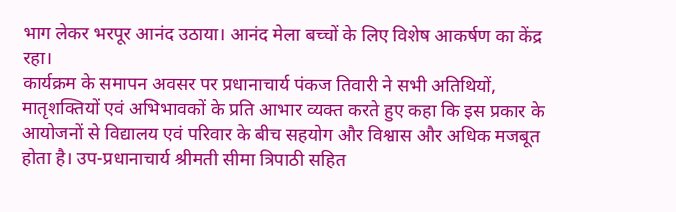भाग लेकर भरपूर आनंद उठाया। आनंद मेला बच्चों के लिए विशेष आकर्षण का केंद्र रहा।
कार्यक्रम के समापन अवसर पर प्रधानाचार्य पंकज तिवारी ने सभी अतिथियों, मातृशक्तियों एवं अभिभावकों के प्रति आभार व्यक्त करते हुए कहा कि इस प्रकार के आयोजनों से विद्यालय एवं परिवार के बीच सहयोग और विश्वास और अधिक मजबूत होता है। उप-प्रधानाचार्य श्रीमती सीमा त्रिपाठी सहित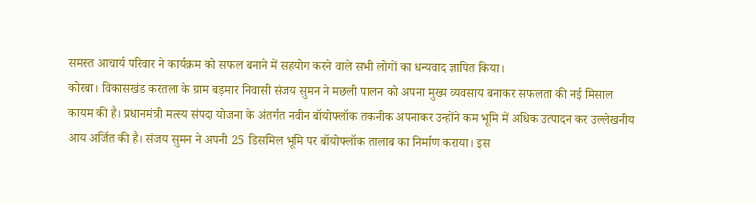समस्त आचार्य परिवार ने कार्यक्रम को सफल बनाने में सहयोग करने वाले सभी लोगों का धन्यवाद ज्ञापित किया।
कोरबा। विकासखंड करतला के ग्राम बड़मार निवासी संजय सुमन ने मछली पालन को अपना मुख्य व्यवसाय बनाकर सफलता की नई मिसाल कायम की है। प्रधानमंत्री मत्स्य संपदा योजना के अंतर्गत नवीन बॉयोफ्लॉक तकनीक अपनाकर उन्होंने कम भूमि में अधिक उत्पादन कर उल्लेखनीय आय अर्जित की है। संजय सुमन ने अपनी 25 डिसमिल भूमि पर बॉयोफ्लॉक तालाब का निर्माण कराया। इस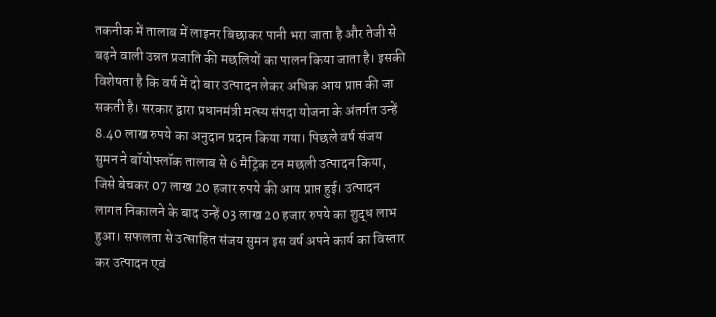तकनीक में तालाब में लाइनर बिछाकर पानी भरा जाता है और तेजी से बढ़ने वाली उन्नत प्रजाति की मछलियों का पालन किया जाता है। इसकी विशेषता है कि वर्ष में दो बार उत्पादन लेकर अधिक आय प्राप्त की जा सकती है। सरकार द्वारा प्रधानमंत्री मत्स्य संपदा योजना के अंतर्गत उन्हें 8.40 लाख रुपये का अनुदान प्रदान किया गया। पिछले वर्ष संजय सुमन ने बॉयोफ्लॉक तालाब से 6 मैट्रिक टन मछली उत्पादन किया, जिसे बेचकर 07 लाख 20 हजार रुपये की आय प्राप्त हुई। उत्पादन लागत निकालने के बाद उन्हें 03 लाख 20 हजार रुपये का शुद्ध लाभ हुआ। सफलता से उत्साहित संजय सुमन इस वर्ष अपने कार्य का विस्तार कर उत्पादन एवं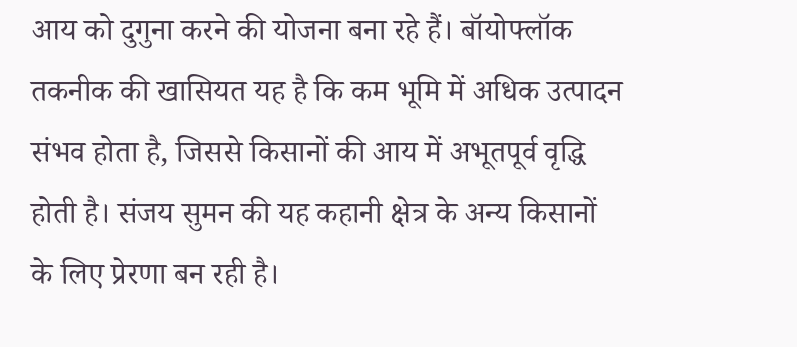आय को दुगुना करने की योजना बना रहे हैं। बॉयोफ्लॉक तकनीक की खासियत यह है कि कम भूमि में अधिक उत्पादन संभव होता है, जिससे किसानों की आय में अभूतपूर्व वृद्धि होती है। संजय सुमन की यह कहानी क्षेत्र के अन्य किसानों के लिए प्रेरणा बन रही है।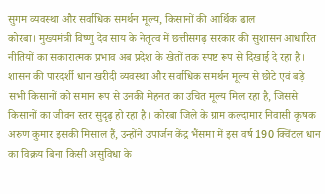सुगम व्यवस्था और सर्वाधिक समर्थन मूल्य, किसानों की आर्थिक ढाल
कोरबा। मुख्यमंत्री विष्णु देव साय के नेतृत्व में छत्तीसगढ़ सरकार की सुशासन आधारित नीतियों का सकारात्मक प्रभाव अब प्रदेश के खेतों तक स्पष्ट रूप से दिखाई दे रहा है। शासन की पारदर्शी धान खरीदी व्यवस्था और सर्वाधिक समर्थन मूल्य से छोटे एवं बड़े सभी किसानों को समान रूप से उनकी मेहनत का उचित मूल्य मिल रहा है, जिससे किसानों का जीवन स्तर सुदृढ़ हो रहा है। कोरबा जिले के ग्राम कल्दामार निवासी कृषक अरुण कुमार इसकी मिसाल हैं, उन्होंने उपार्जन केंद्र भैंसमा में इस वर्ष 190 क्विंटल धान का विक्रय बिना किसी असुविधा के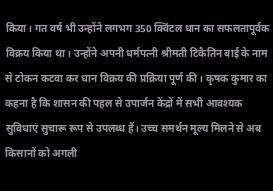किया। गत वर्ष भी उन्होंने लगभग 350 क्विंटल धान का सफलतापूर्वक विक्रय किया था। उन्होंने अपनी धर्मपत्नी श्रीमती टिकैतिन बाई के नाम से टोकन कटवा कर धान विक्रय की प्रक्रिया पूर्ण की। कृषक कुमार का कहना है कि शासन की पहल से उपार्जन केंद्रों में सभी आवश्यक सुविधाएं सुचारू रूप से उपलब्ध हैं। उच्च समर्थन मूल्य मिलने से अब किसानों को अगली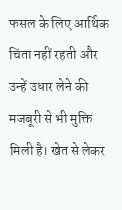फसल के लिए आर्थिक चिंता नहीं रहती और उन्हें उधार लेने की मजबूरी से भी मुक्ति मिली है। खेत से लेकर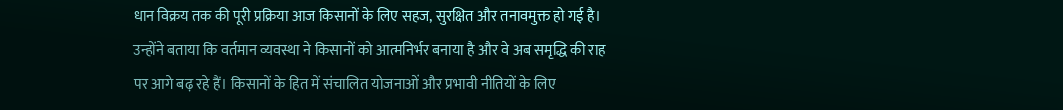धान विक्रय तक की पूरी प्रक्रिया आज किसानों के लिए सहज, सुरक्षित और तनावमुक्त हो गई है। उन्होंने बताया कि वर्तमान व्यवस्था ने किसानों को आत्मनिर्भर बनाया है और वे अब समृद्धि की राह पर आगे बढ़ रहे हैं। किसानों के हित में संचालित योजनाओं और प्रभावी नीतियों के लिए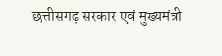छत्तीसगढ़ सरकार एवं मुख्यमंत्री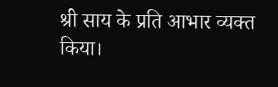श्री साय के प्रति आभार व्यक्त किया।